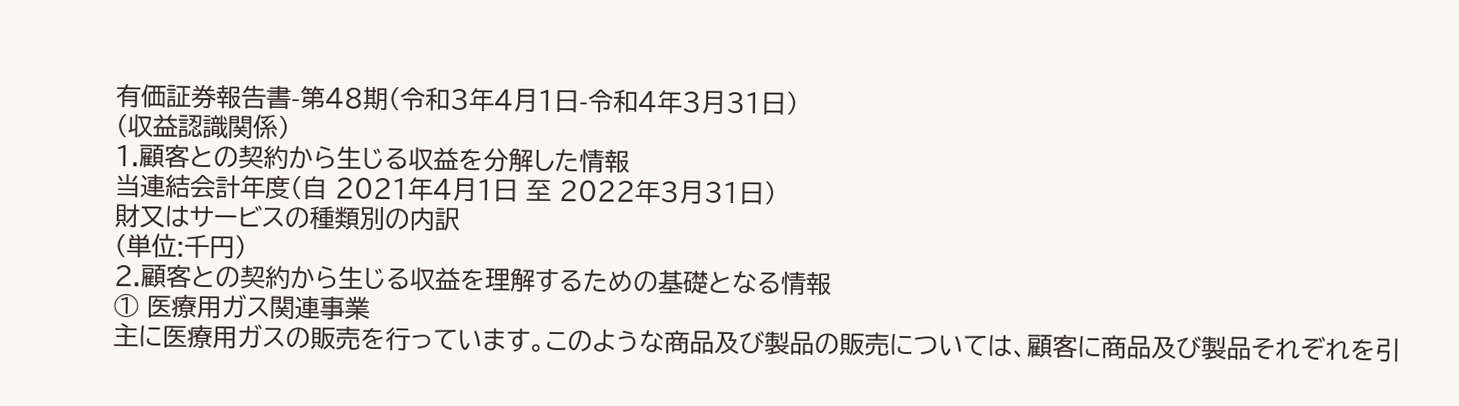有価証券報告書-第48期(令和3年4月1日-令和4年3月31日)
(収益認識関係)
1.顧客との契約から生じる収益を分解した情報
当連結会計年度(自 2021年4月1日 至 2022年3月31日)
財又はサービスの種類別の内訳
(単位:千円)
2.顧客との契約から生じる収益を理解するための基礎となる情報
① 医療用ガス関連事業
主に医療用ガスの販売を行っています。このような商品及び製品の販売については、顧客に商品及び製品それぞれを引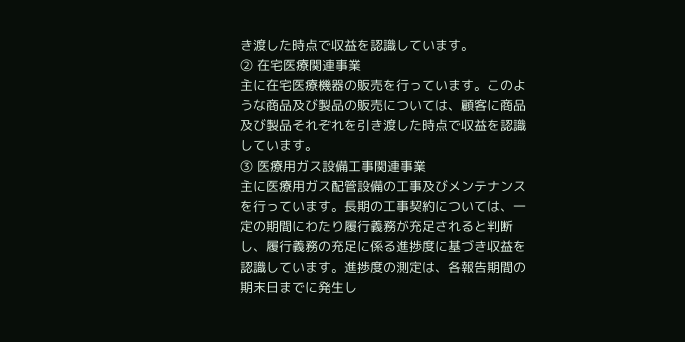き渡した時点で収益を認識しています。
② 在宅医療関連事業
主に在宅医療機器の販売を行っています。このような商品及び製品の販売については、顧客に商品及び製品それぞれを引き渡した時点で収益を認識しています。
③ 医療用ガス設備工事関連事業
主に医療用ガス配管設備の工事及びメンテナンスを行っています。長期の工事契約については、一定の期間にわたり履行義務が充足されると判断し、履行義務の充足に係る進捗度に基づき収益を認識しています。進捗度の測定は、各報告期間の期末日までに発生し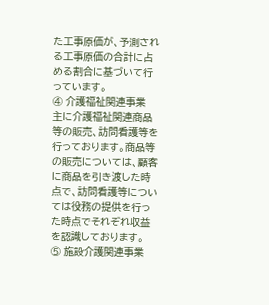た工事原価が、予測される工事原価の合計に占める割合に基づいて行っています。
④ 介護福祉関連事業
主に介護福祉関連商品等の販売、訪問看護等を行っております。商品等の販売については、顧客に商品を引き渡した時点で、訪問看護等については役務の提供を行った時点でそれぞれ収益を認識しております。
⑤ 施設介護関連事業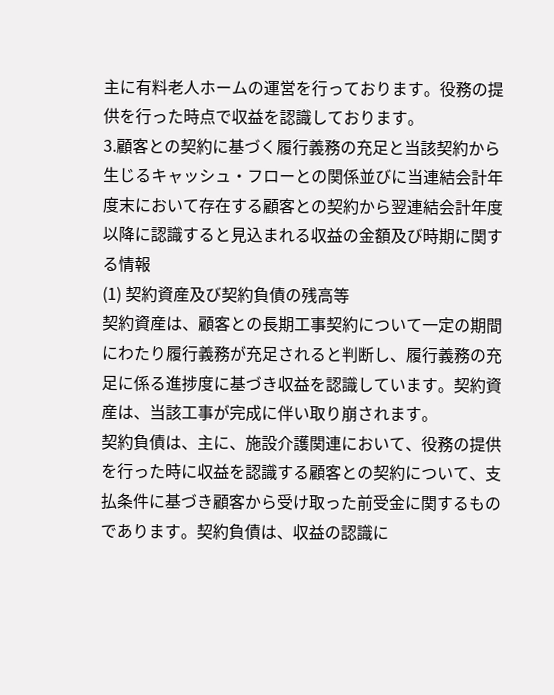主に有料老人ホームの運営を行っております。役務の提供を行った時点で収益を認識しております。
3.顧客との契約に基づく履行義務の充足と当該契約から生じるキャッシュ・フローとの関係並びに当連結会計年度末において存在する顧客との契約から翌連結会計年度以降に認識すると見込まれる収益の金額及び時期に関する情報
(1) 契約資産及び契約負債の残高等
契約資産は、顧客との長期工事契約について一定の期間にわたり履行義務が充足されると判断し、履行義務の充足に係る進捗度に基づき収益を認識しています。契約資産は、当該工事が完成に伴い取り崩されます。
契約負債は、主に、施設介護関連において、役務の提供を行った時に収益を認識する顧客との契約について、支払条件に基づき顧客から受け取った前受金に関するものであります。契約負債は、収益の認識に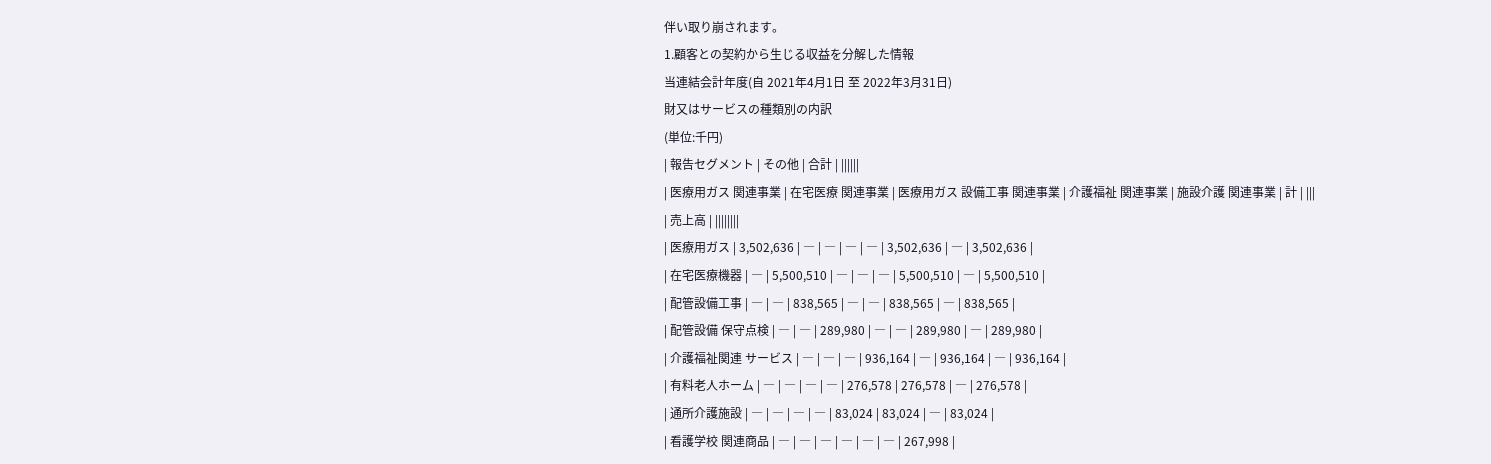伴い取り崩されます。
1.顧客との契約から生じる収益を分解した情報
当連結会計年度(自 2021年4月1日 至 2022年3月31日)
財又はサービスの種類別の内訳
(単位:千円)
| 報告セグメント | その他 | 合計 | ||||||
| 医療用ガス 関連事業 | 在宅医療 関連事業 | 医療用ガス 設備工事 関連事業 | 介護福祉 関連事業 | 施設介護 関連事業 | 計 | |||
| 売上高 | ||||||||
| 医療用ガス | 3,502,636 | ― | ― | ― | ― | 3,502,636 | ― | 3,502,636 |
| 在宅医療機器 | ― | 5,500,510 | ― | ― | ― | 5,500,510 | ― | 5,500,510 |
| 配管設備工事 | ― | ― | 838,565 | ― | ― | 838,565 | ― | 838,565 |
| 配管設備 保守点検 | ― | ― | 289,980 | ― | ― | 289,980 | ― | 289,980 |
| 介護福祉関連 サービス | ― | ― | ― | 936,164 | ― | 936,164 | ― | 936,164 |
| 有料老人ホーム | ― | ― | ― | ― | 276,578 | 276,578 | ― | 276,578 |
| 通所介護施設 | ― | ― | ― | ― | 83,024 | 83,024 | ― | 83,024 |
| 看護学校 関連商品 | ― | ― | ― | ― | ― | ― | 267,998 |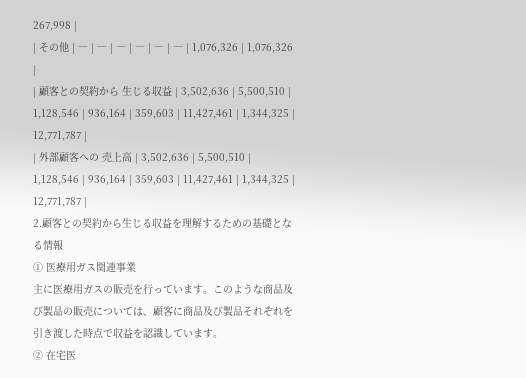267,998 |
| その他 | ― | ― | ― | ― | ― | ― | 1,076,326 | 1,076,326 |
| 顧客との契約から 生じる収益 | 3,502,636 | 5,500,510 | 1,128,546 | 936,164 | 359,603 | 11,427,461 | 1,344,325 | 12,771,787 |
| 外部顧客への 売上高 | 3,502,636 | 5,500,510 | 1,128,546 | 936,164 | 359,603 | 11,427,461 | 1,344,325 | 12,771,787 |
2.顧客との契約から生じる収益を理解するための基礎となる情報
① 医療用ガス関連事業
主に医療用ガスの販売を行っています。このような商品及び製品の販売については、顧客に商品及び製品それぞれを引き渡した時点で収益を認識しています。
② 在宅医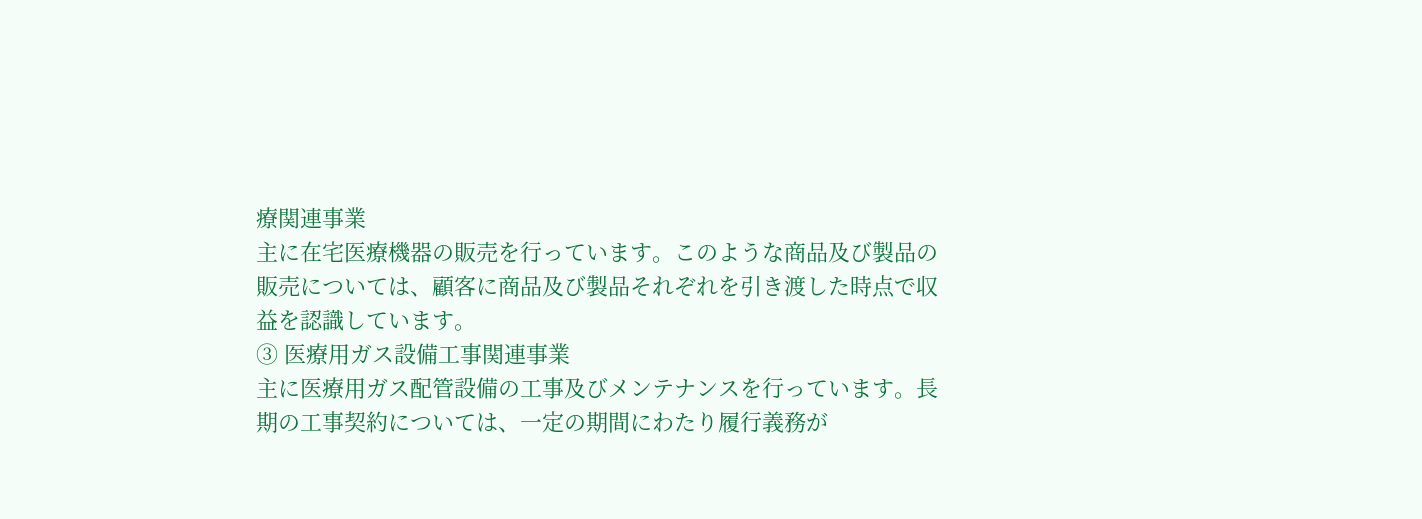療関連事業
主に在宅医療機器の販売を行っています。このような商品及び製品の販売については、顧客に商品及び製品それぞれを引き渡した時点で収益を認識しています。
③ 医療用ガス設備工事関連事業
主に医療用ガス配管設備の工事及びメンテナンスを行っています。長期の工事契約については、一定の期間にわたり履行義務が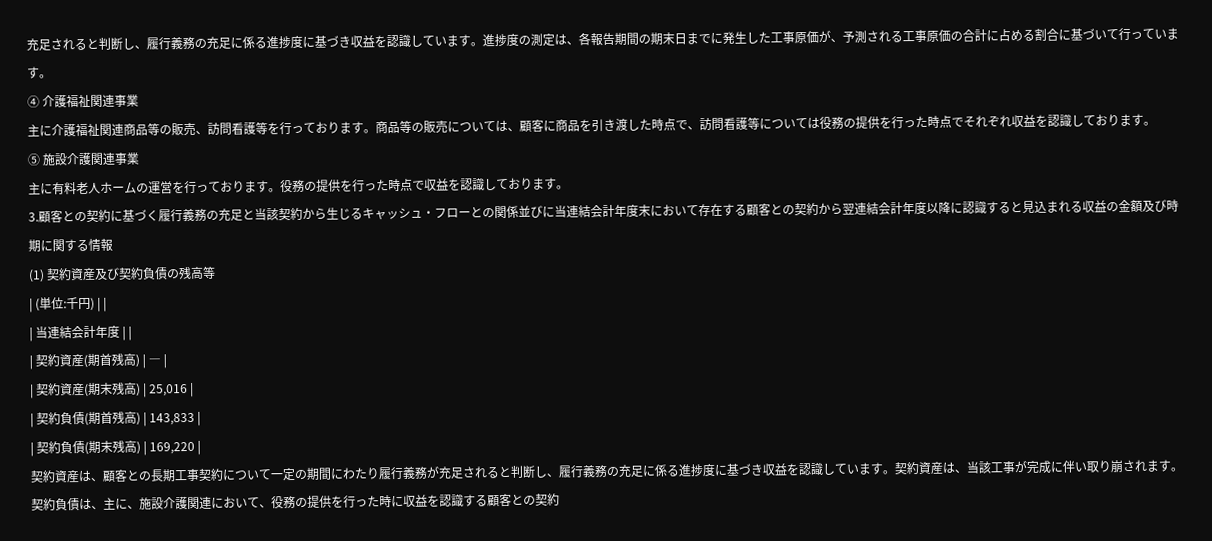充足されると判断し、履行義務の充足に係る進捗度に基づき収益を認識しています。進捗度の測定は、各報告期間の期末日までに発生した工事原価が、予測される工事原価の合計に占める割合に基づいて行っています。
④ 介護福祉関連事業
主に介護福祉関連商品等の販売、訪問看護等を行っております。商品等の販売については、顧客に商品を引き渡した時点で、訪問看護等については役務の提供を行った時点でそれぞれ収益を認識しております。
⑤ 施設介護関連事業
主に有料老人ホームの運営を行っております。役務の提供を行った時点で収益を認識しております。
3.顧客との契約に基づく履行義務の充足と当該契約から生じるキャッシュ・フローとの関係並びに当連結会計年度末において存在する顧客との契約から翌連結会計年度以降に認識すると見込まれる収益の金額及び時期に関する情報
(1) 契約資産及び契約負債の残高等
| (単位:千円) | |
| 当連結会計年度 | |
| 契約資産(期首残高) | ― |
| 契約資産(期末残高) | 25,016 |
| 契約負債(期首残高) | 143,833 |
| 契約負債(期末残高) | 169,220 |
契約資産は、顧客との長期工事契約について一定の期間にわたり履行義務が充足されると判断し、履行義務の充足に係る進捗度に基づき収益を認識しています。契約資産は、当該工事が完成に伴い取り崩されます。
契約負債は、主に、施設介護関連において、役務の提供を行った時に収益を認識する顧客との契約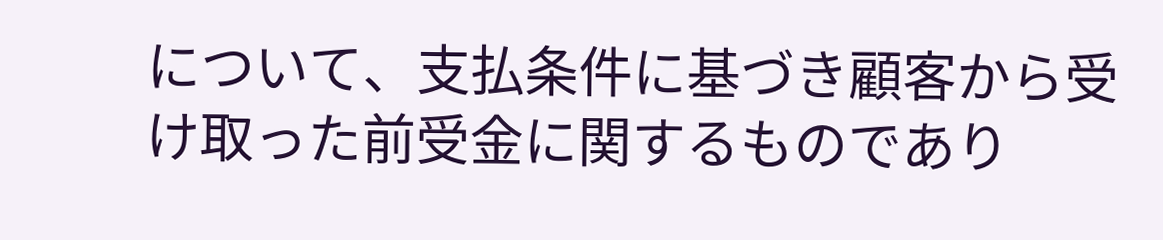について、支払条件に基づき顧客から受け取った前受金に関するものであり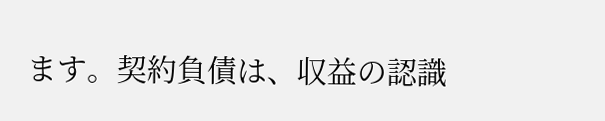ます。契約負債は、収益の認識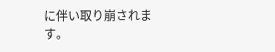に伴い取り崩されます。